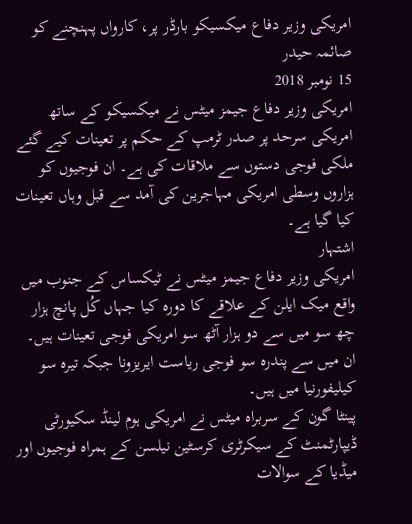امریکی وزیر دفاع میکسیکو بارڈر پر، کارواں پہنچنے کو
صائمہ حیدر
15 نومبر 2018
امریکی وزیر دفاع جیمز میٹس نے میکسیکو کے ساتھ امریکی سرحد پر صدر ٹرمپ کے حکم پر تعینات کیے گئے ملکی فوجی دستوں سے ملاقات کی ہے۔ ان فوجیوں کو ہزاروں وسطی امریکی مہاجرین کی آمد سے قبل وہاں تعینات کیا گیا ہے۔
اشتہار
امریکی وزیر دفاع جیمز میٹس نے ٹیکساس کے جنوب میں واقع میک ایلن کے علاقے کا دورہ کیا جہاں کُل پانچ ہزار چھ سو میں سے دو ہزار آٹھ سو امریکی فوجی تعینات ہیں۔ ان میں سے پندرہ سو فوجی ریاست ایریزونا جبکہ تیرہ سو کیلیفورنیا میں ہیں۔
پینٹا گون کے سربراہ میٹس نے امریکی ہوم لینڈ سکیورٹی ڈیپارٹمنٹ کے سیکرٹری کرسٹین نیلسن کے ہمراہ فوجیوں اور میڈیا کے سوالات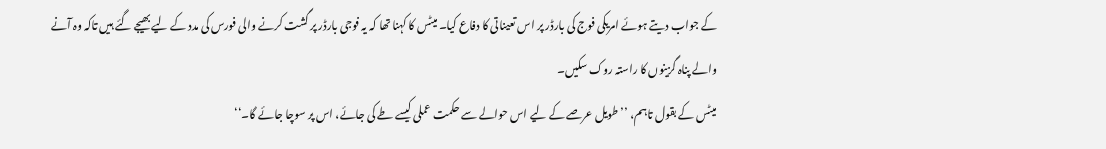کے جواب دیتے ہوئے امریکی فوج کی بارڈر پر اس تعیناتی کا دفاع کیا۔ میٹس کا کہنا تھا کہ یہ فوجی بارڈر پر گشت کرنے والی فورس کی مدد کے لیے بھیجے گئے ہیں تاکہ وہ آنے والے پناہ گزینوں کا راستہ روک سکیں۔
میٹس کے بقول تاہم، ’’طویل عرصے کے لیے اس حوالے سے حکمت عملی کیسے طے کی جائے، اس پر سوچا جائے گا۔‘‘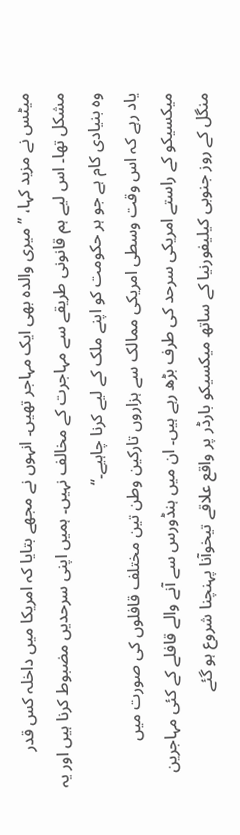میٹس نے مزید کہا، ’’میری والدہ بھی ایک مہاجر تھیں۔ انہوں نے مجھے بتایا کہ امریکا میں داخلہ کس قدر مشکل تھا۔ اس لیے ہم قانونی طریقے سے مہاجرت کے مخالف نہیں۔ ہمیں اپنی سرحدیں مضبوط کرنا ہیں اور یہ وہ بنیادی کام ہے جو ہر حکومت کو اپنے ملک کے لیے کرنا چاہیے۔‘‘
یاد رہے کہ اس وقت وسطی امريکی ممالک سے ہزاروں تارکين وطن تین مختلف قافلوں کی صورت میں میکسیکو کے راستے امريکی سرحد کی طرف بڑھ رہے ہیں۔ ان میں ہنڈورس سے آنے والے قافلے کے کئی مہاجرین منگل کے روز جنوبی کیلیفورنیا کے ساتھ میکسیکو بارڈر پر واقع علاقے تیخوآنا پہنچنا شروع ہو گئے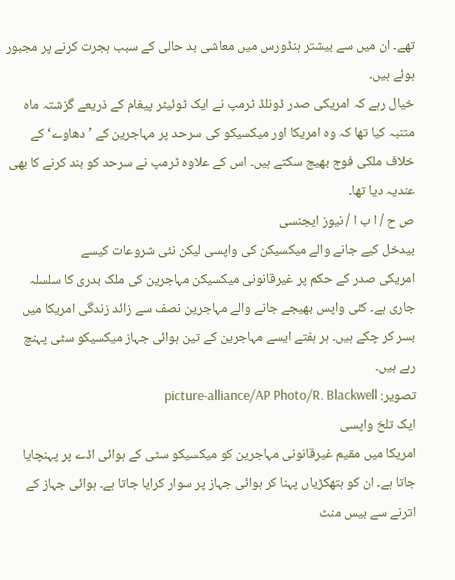تھے۔ ان میں سے بیشتر ہنڈورس میں معاشی بد حالی کے سبب ہجرت کرنے پر مجبور ہوئے ہیں۔
خیال رہے کہ امریکی صدر ڈونلڈ ٹرمپ نے ایک ٹوئیٹر پیغام کے ذریعے گزشتہ ماہ متنبہ کیا تھا کہ وہ امریکا اور میکسیکو کی سرحد پر مہاجرین کے ’دھاوے‘ کے خلاف ملکی فوج بھیج سکتے ہیں۔ اس کے علاوہ ٹرمپ نے سرحد کو بند کرنے کا بھی عندیہ دیا تھا۔
ص ح / ا ب ا / نیوز ایجنسی
بیدخل کیے جانے والے میکسیکن کی واپسی لیکن نئی شروعات کیسے
امریکی صدر کے حکم پر غیرقانونی میکسیکن مہاجرین کی ملک بدری کا سلسلہ جاری ہے۔ کئی واپس بھیجے جانے والے مہاجرین نصف سے زائد زندگی امریکا میں بسر کر چکے ہیں۔ ہر ہفتے ایسے مہاجرین کے تین ہوائی جہاز میکسیکو سٹی پہنچ رہے ہیں۔
تصویر: picture-alliance/AP Photo/R. Blackwell
ایک تلخ واپسی
امریکا میں مقیم غیرقانونی مہاجرین کو میکسیکو سٹی کے ہوائی اڈے پر پہنچایا جاتا ہے۔ ان کو ہتھکڑیاں پہنا کر ہوائی جہاز پر سوار کرایا جاتا ہے۔ ہوائی جہاز کے اترنے سے بیس منٹ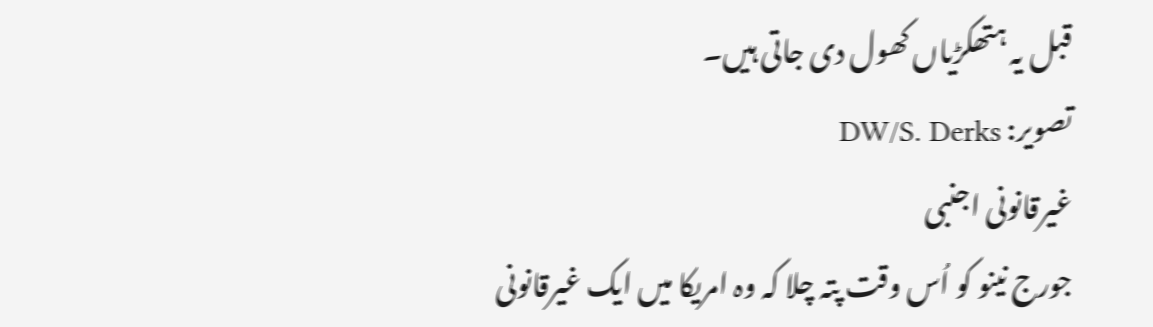قبل یہ ہتھکڑیاں کھول دی جاتی ہیں۔
تصویر: DW/S. Derks
غیرقانونی اجنبی
جورج نینو کو اُس وقت پتہ چلا کہ وہ امریکا میں ایک غیرقانونی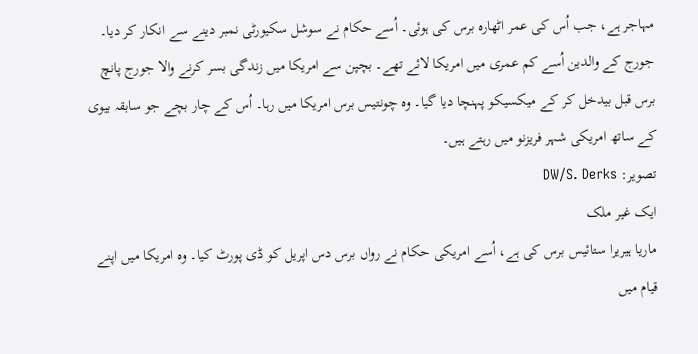مہاجر ہے، جب اُس کی عمر اٹھارہ برس کی ہوئی۔ اُسے حکام نے سوشل سکیورٹی نمبر دینے سے انکار کر دیا۔ جورج کے والدین اُسے کم عمری میں امریکا لائے تھے۔ بچپن سے امریکا میں زندگی بسر کرنے والا جورج پانچ برس قبل بیدخل کر کے میکسیکو پہنچا دیا گیا۔ وہ چونتیس برس امریکا میں رہا۔ اُس کے چار بچے جو سابقہ بیوی کے ساتھ امریکی شہر فریزنو میں رہتے ہیں۔
تصویر: DW/S. Derks
ایک غیر ملک
ماریا ہیریرا ستائیس برس کی ہے، اُسے امریکی حکام نے رواں برس دس اپریل کو ڈی پورٹ کیا۔ وہ امریکا میں اپنے قیام میں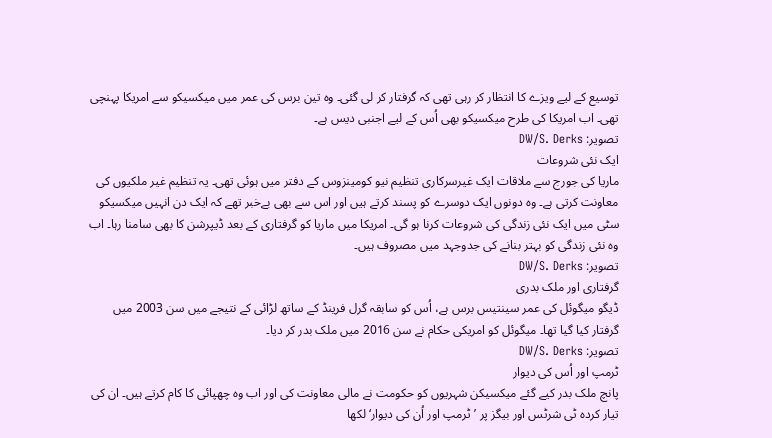توسیع کے لیے ویزے کا انتظار کر رہی تھی کہ گرفتار کر لی گئی۔ وہ تین برس کی عمر میں میکسیکو سے امریکا پہنچی تھی۔ اب امریکا کی طرح میکسیکو بھی اُس کے لیے اجنبی دیس ہے۔
تصویر: DW/S. Derks
ایک نئی شروعات
ماریا کی جورج سے ملاقات ایک غیرسرکاری تنظیم نیو کومینزوس کے دفتر میں ہوئی تھی۔ یہ تنظیم غیر ملکیوں کی معاونت کرتی ہے۔ وہ دونوں ایک دوسرے کو پسند کرتے ہیں اور اس سے بھی بےخبر تھے کہ ایک دن انہیں میکسیکو سٹی میں ایک نئی زندگی کی شروعات کرنا ہو گی۔ امریکا میں ماریا کو گرفتاری کے بعد ڈیپرشن کا بھی سامنا رہا۔ اب وہ نئی زندگی کو بہتر بنانے کی جدوجہد میں مصروف ہیں۔
تصویر: DW/S. Derks
گرفتاری اور ملک بدری
ڈیگو میگوئل کی عمر سینتیس برس ہے، اُس کو سابقہ گرل فرینڈ کے ساتھ لڑائی کے نتیجے میں سن 2003 میں گرفتار کیا گیا تھا۔ میگوئل کو امریکی حکام نے سن 2016 میں ملک بدر کر دیا۔
تصویر: DW/S. Derks
ٹرمپ اور اُس کی دیوار
پانچ ملک بدر کیے گئے میکسیکن شہریوں کو حکومت نے مالی معاونت کی اور اب وہ چھپائی کا کام کرتے ہیں۔ ان کی تیار کردہ ٹی شرٹس اور بیگز پر ’ٹرمپ اور اُن کی دیوار‘ لکھا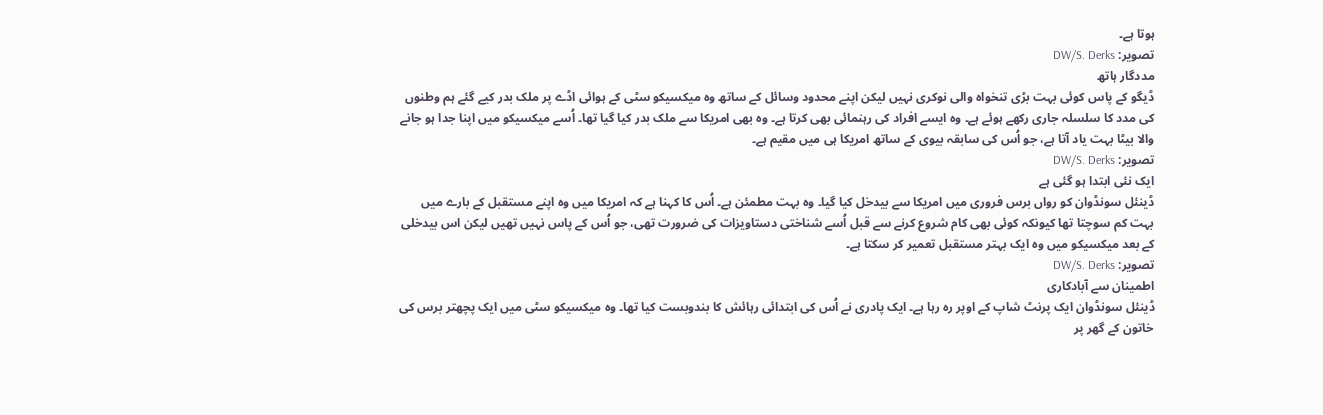ہوتا ہے۔
تصویر: DW/S. Derks
مددگار ہاتھ
ڈیگو کے پاس کوئی بہت بڑی تنخواہ والی نوکری نہیں لیکن اپنے محدود وسائل کے ساتھ وہ میکسیکو سٹی کے ہوائی اڈے پر ملک بدر کیے گئے ہم وطنوں کی مدد کا سلسلہ جاری رکھے ہوئے ہے۔ وہ ایسے افراد کی رہنمائی بھی کرتا ہے۔ وہ بھی امریکا سے ملک بدر کیا گیا تھا۔ اُسے میکسیکو میں اپنا جدا ہو جانے والا بیٹا بہت یاد آتا ہے، جو اُس کی سابقہ بیوی کے ساتھ امریکا ہی میں مقیم ہے۔
تصویر: DW/S. Derks
ایک نئی ابتدا ہو گئی ہے
ڈینئل سونڈوان کو رواں برس فروری میں امریکا سے بیدخل کیا گیا۔ وہ بہت مطمئن ہے۔ اُس کا کہنا ہے کہ امریکا میں وہ اپنے مستقبل کے بارے میں بہت کم سوچتا تھا کیونکہ کوئی بھی کام شروع کرنے سے قبل اُسے شناختی دستاویزات کی ضرورت تھی، جو اُس کے پاس نہیں تھیں لیکن اس بیدخلی کے بعد میکسیکو میں وہ ایک بہتر مستقبل تعمیر کر سکتا ہے۔
تصویر: DW/S. Derks
اطمینان سے آبادکاری
ڈینئل سونڈوان ایک پرنٹ شاپ کے اوپر رہ رہا ہے۔ ایک پادری نے اُس کی ابتدائی رہائش کا بندوبست کیا تھا۔ وہ میکسیکو سٹی میں ایک پچھتر برس کی خاتون کے گھر پر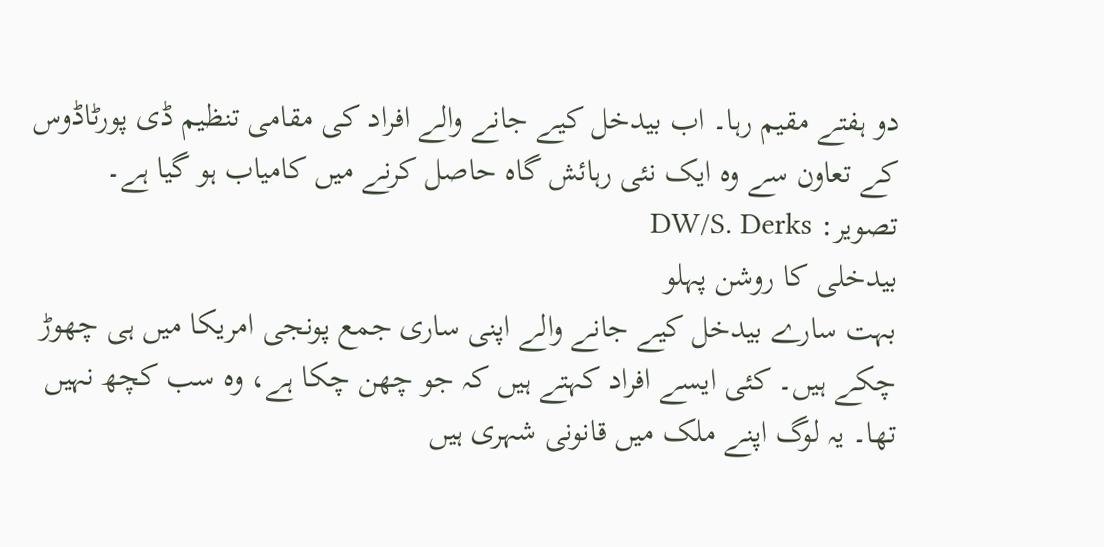دو ہفتے مقیم رہا۔ اب بیدخل کیے جانے والے افراد کی مقامی تنظیم ڈی پورٹاڈوس کے تعاون سے وہ ایک نئی رہائش گاہ حاصل کرنے میں کامیاب ہو گیا ہے۔
تصویر: DW/S. Derks
بیدخلی کا روشن پہلو
بہت سارے بیدخل کیے جانے والے اپنی ساری جمع پونجی امریکا میں ہی چھوڑ چکے ہیں۔ کئی ایسے افراد کہتے ہیں کہ جو چھن چکا ہے، وہ سب کچھ نہیں تھا۔ یہ لوگ اپنے ملک میں قانونی شہری ہیں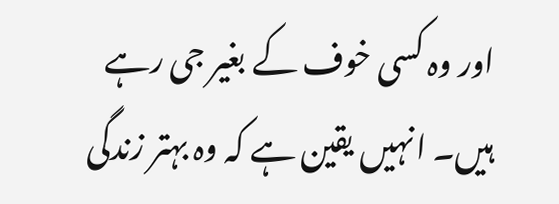اور وہ کسی خوف کے بغیر جی رہے ہیں۔ انہیں یقین ہے کہ وہ بہتر زندگی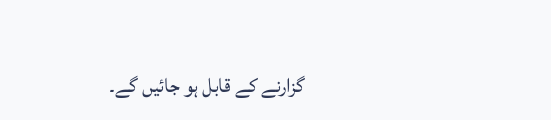گزارنے کے قابل ہو جائیں گے۔